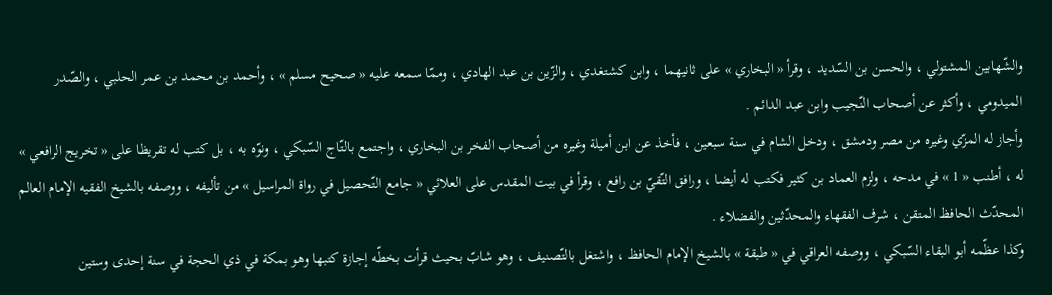والشّهابين المشتولي ، والحسن بن السّديد ، وقرأ « البخاري » على ثانيهما ، وابن كشتغدي ، والزّين بن عبد الهادي ، وممّا سمعه عليه « صحيح مسلم » ، وأحمد بن محمد بن عمر الحلبي ، والصّدر الميدومي ، وأكثر عن أصحاب النّجيب وابن عبد الدائم .
وأجاز له المزّي وغيره من مصر ودمشق ، ودخل الشام في سنة سبعين ، فأخذ عن ابن أميلة وغيره من أصحاب الفخر بن البخاري ، واجتمع بالتّاج السّبكي ، ونوّه به ، بل كتب له تقريظا على « تخريج الرافعي » له ، أطنب « 1 » في مدحه ، ولزم العماد بن كثير فكتب له أيضا ، ورافق التّقيّ بن رافع ، وقرأ في بيت المقدس على العلائي « جامع التّحصيل في رواة المراسيل » من تأليفه ، ووصفه بالشيخ الفقيه الإمام العالم المحدّث الحافظ المتقن ، شرف الفقهاء والمحدّثين والفضلاء .
وكذا عظّمه أبو البقاء السّبكي ، ووصفه العراقي في « طبقة » بالشيخ الإمام الحافظ ، واشتغل بالتّصنيف ، وهو شابّ بحيث قرأت بخطّه إجازة كتبها وهو بمكة في ذي الحجة في سنة إحدى وستين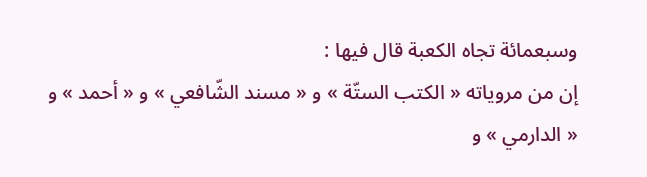وسبعمائة تجاه الكعبة قال فيها :
إن من مروياته « الكتب الستّة » و « مسند الشّافعي » و « أحمد » و « الدارمي » و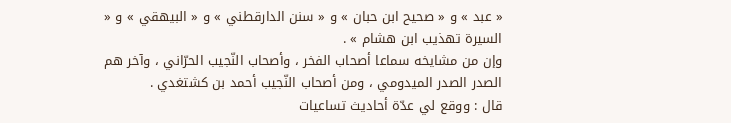« عبد » و « صحيح ابن حبان » و « سنن الدارقطني » و « البيهقي » و « السيرة تهذيب ابن هشام » .
وإن من مشايخه سماعا أصحاب الفخر ، وأصحاب النّجيب الحرّاني ، وآخر هم الصدر الصدر الميدومي ، ومن أصحاب النّجيب أحمد بن كشتغدي .
قال : ووقع لي عدّة أحاديث تساعيات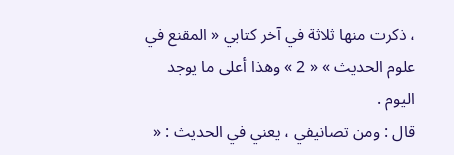، ذكرت منها ثلاثة في آخر كتابي « المقنع في علوم الحديث » « 2 » وهذا أعلى ما يوجد اليوم .
قال : ومن تصانيفي ، يعني في الحديث : «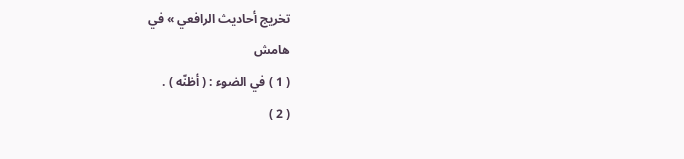تخريج أحاديث الرافعي » في
هامش
( 1 ) في الضوء : ( أظنّه ) .
( 2 )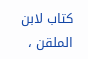كتاب لابن الملقن ،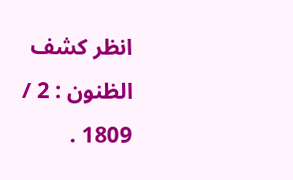انظر كشف الظنون : 2 / 1809 .